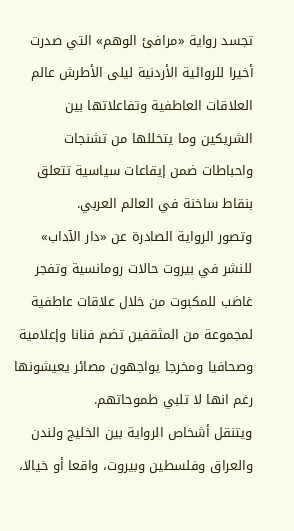تجسد رواية «مرافئ الوهم» التي صدرت أخيرا للروائية الأردنية ليلى الأطرش عالم العلاقات العاطفية وتفاعلاتها بين الشريكين وما يتخللها من تشنجات واحباطات ضمن إيقاعات سياسية تتعلق بنقاط ساخنة في العالم العربي.
وتصور الرواية الصادرة عن «دار الآداب» للنشر في بيروت حالات رومانسية وتفجر غاضب للمكبوت من خلال علاقات عاطفية لمجموعة من المثقفين تضم فنانا وإعلامية وصحافيا ومخرجا يواجهون مصائر يعيشونها رغم انها لا تلبي طموحاتهم.
ويتنقل أشخاص الرواية بين الخليج ولندن والعراق وفلسطين وبيروت، واقعا أو خيالا،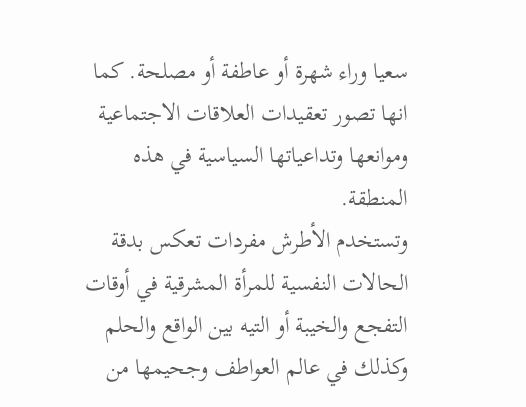سعيا وراء شهرة أو عاطفة أو مصلحة. كما انها تصور تعقيدات العلاقات الاجتماعية وموانعها وتداعياتها السياسية في هذه المنطقة.
وتستخدم الأطرش مفردات تعكس بدقة الحالات النفسية للمرأة المشرقية في أوقات التفجع والخيبة أو التيه بين الواقع والحلم وكذلك في عالم العواطف وجحيمها من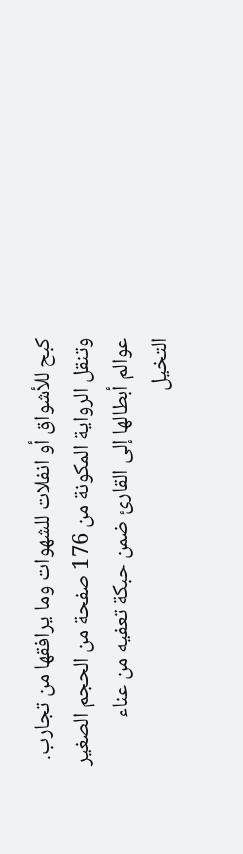كبح للأشواق أو انفلات للشهوات وما يرافقها من تجارب.
وتنقل الرواية المكونة من 176 صفحة من الحجم الصغير عوالم أبطالها إلى القارئ ضمن حبكة تعفيه من عناء التخيل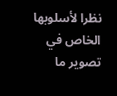نظرا لأسلوبها الخاص في تصوير ما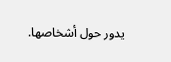يدور حول أشخاصها.